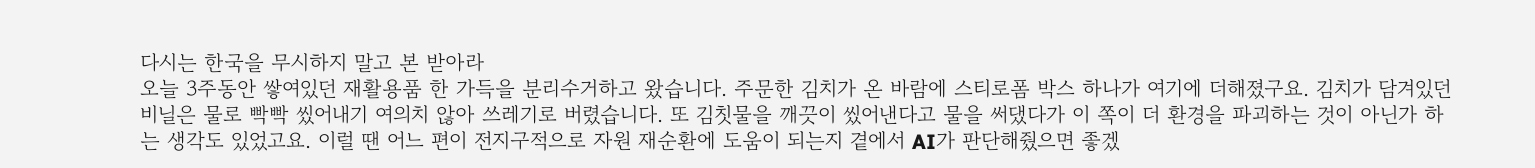다시는 한국을 무시하지 말고 본 받아라
오늘 3주동안 쌓여있던 재활용품 한 가득을 분리수거하고 왔습니다. 주문한 김치가 온 바람에 스티로폼 박스 하나가 여기에 더해졌구요. 김치가 담겨있던 비닐은 물로 빡빡 씼어내기 여의치 않아 쓰레기로 버렸습니다. 또 김칫물을 깨끗이 씼어낸다고 물을 써댔다가 이 쪽이 더 환경을 파괴하는 것이 아닌가 하는 생각도 있었고요. 이럴 땐 어느 편이 전지구적으로 자원 재순환에 도움이 되는지 곁에서 AI가 판단해줬으면 좋겠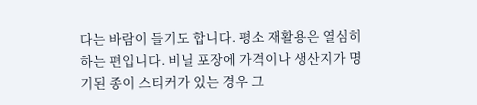다는 바람이 들기도 합니다. 평소 재활용은 열심히 하는 편입니다. 비닐 포장에 가격이나 생산지가 명기된 종이 스티커가 있는 경우 그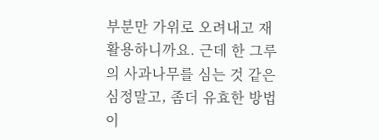부분만 가위로 오려내고 재활용하니까요. 근데 한 그루의 사과나무를 심는 것 같은 심정말고, 좀더 유효한 방법이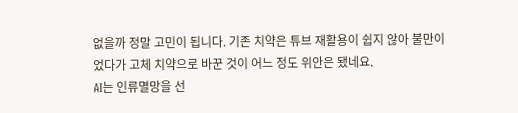없을까 정말 고민이 됩니다. 기존 치약은 튜브 재활용이 쉽지 않아 불만이었다가 고체 치약으로 바꾼 것이 어느 정도 위안은 됐네요.
AI는 인류멸망을 선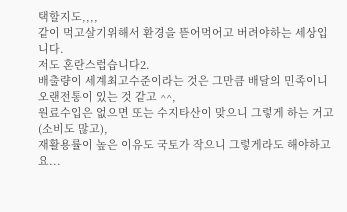택할지도,,,,
같이 먹고살기위해서 환경을 뜯어먹어고 버려야하는 세상입니다.
저도 혼란스럽습니다2.
배출량이 세계최고수준이라는 것은 그만큼 배달의 민족이니 오랜전통이 있는 것 같고 ^^,
원료수입은 없으면 또는 수지타산이 맞으니 그렇게 하는 거고(소비도 많고),
재활용률이 높은 이유도 국토가 작으니 그렇게라도 해야하고요...